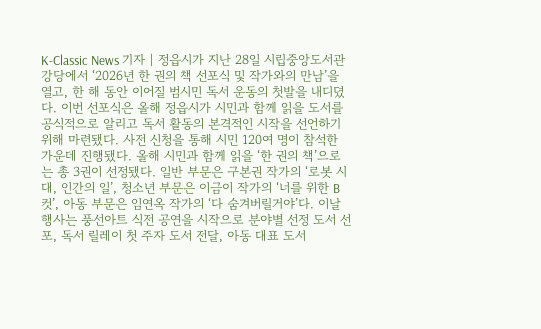K-Classic News 기자 | 정읍시가 지난 28일 시립중앙도서관 강당에서 ‘2026년 한 권의 책 선포식 및 작가와의 만남’을 열고, 한 해 동안 이어질 범시민 독서 운동의 첫발을 내디뎠다. 이번 선포식은 올해 정읍시가 시민과 함께 읽을 도서를 공식적으로 알리고 독서 활동의 본격적인 시작을 선언하기 위해 마련됐다. 사전 신청을 통해 시민 120여 명이 참석한 가운데 진행됐다. 올해 시민과 함께 읽을 ‘한 권의 책’으로는 총 3권이 선정됐다. 일반 부문은 구본권 작가의 ‘로봇 시대, 인간의 일’, 청소년 부문은 이금이 작가의 ‘너를 위한 B컷’, 아동 부문은 임연옥 작가의 ‘다 숨겨버릴거야’다. 이날 행사는 풍선아트 식전 공연을 시작으로 분야별 선정 도서 선포, 독서 릴레이 첫 주자 도서 전달, 아동 대표 도서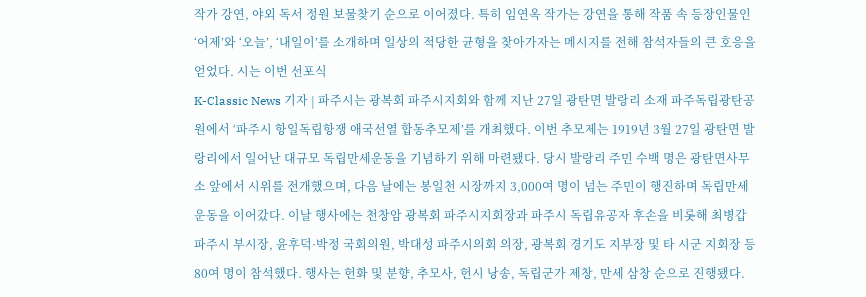작가 강연, 야외 독서 정원 보물찾기 순으로 이어졌다. 특히 임연옥 작가는 강연을 통해 작품 속 등장인물인 ‘어제’와 ‘오늘’, ‘내일이’를 소개하며 일상의 적당한 균형을 찾아가자는 메시지를 전해 참석자들의 큰 호응을 얻었다. 시는 이번 선포식
K-Classic News 기자 | 파주시는 광복회 파주시지회와 함께 지난 27일 광탄면 발랑리 소재 파주독립광탄공원에서 ‘파주시 항일독립항쟁 애국선열 합동추모제’를 개최했다. 이번 추모제는 1919년 3월 27일 광탄면 발랑리에서 일어난 대규모 독립만세운동을 기념하기 위해 마련됐다. 당시 발랑리 주민 수백 명은 광탄면사무소 앞에서 시위를 전개했으며, 다음 날에는 봉일천 시장까지 3,000여 명이 넘는 주민이 행진하며 독립만세운동을 이어갔다. 이날 행사에는 천창암 광복회 파주시지회장과 파주시 독립유공자 후손을 비롯해 최병갑 파주시 부시장, 윤후덕·박정 국회의원, 박대성 파주시의회 의장, 광복회 경기도 지부장 및 타 시군 지회장 등 80여 명이 참석했다. 행사는 헌화 및 분향, 추모사, 헌시 낭송, 독립군가 제창, 만세 삼창 순으로 진행됐다.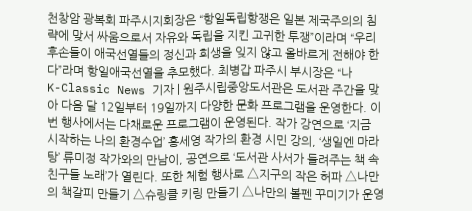천창암 광복회 파주시지회장은 “항일독립항쟁은 일본 제국주의의 침략에 맞서 싸움으로서 자유와 독립을 지킨 고귀한 투쟁”이라며 “우리 후손들이 애국선열들의 정신과 희생을 잊지 않고 올바르게 전해야 한다”라며 항일애국선열을 추모했다. 최병갑 파주시 부시장은 “나
K-Classic News 기자 | 원주시립중앙도서관은 도서관 주간을 맞아 다음 달 12일부터 19일까지 다양한 문화 프로그램을 운영한다. 이번 행사에서는 다채로운 프로그램이 운영된다. 작가 강연으로 ‘지금 시작하는 나의 환경수업’ 홍세영 작가의 환경 시민 강의, ‘생일엔 마라탕’ 류미정 작가와의 만남이, 공연으로 ‘도서관 사서가 들려주는 책 속 친구들 노래’가 열린다. 또한 체험 행사로 △지구의 작은 허파 △나만의 책갈피 만들기 △슈링클 키링 만들기 △나만의 볼펜 꾸미기가 운영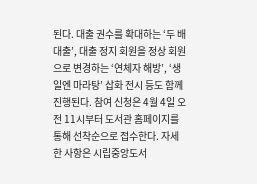된다. 대출 권수를 확대하는 ‘두 배 대출’, 대출 정지 회원을 정상 회원으로 변경하는 ‘연체자 해방’, ‘생일엔 마라탕’ 삽화 전시 등도 함께 진행된다. 참여 신청은 4월 4일 오전 11시부터 도서관 홈페이지를 통해 선착순으로 접수한다. 자세한 사항은 시립중앙도서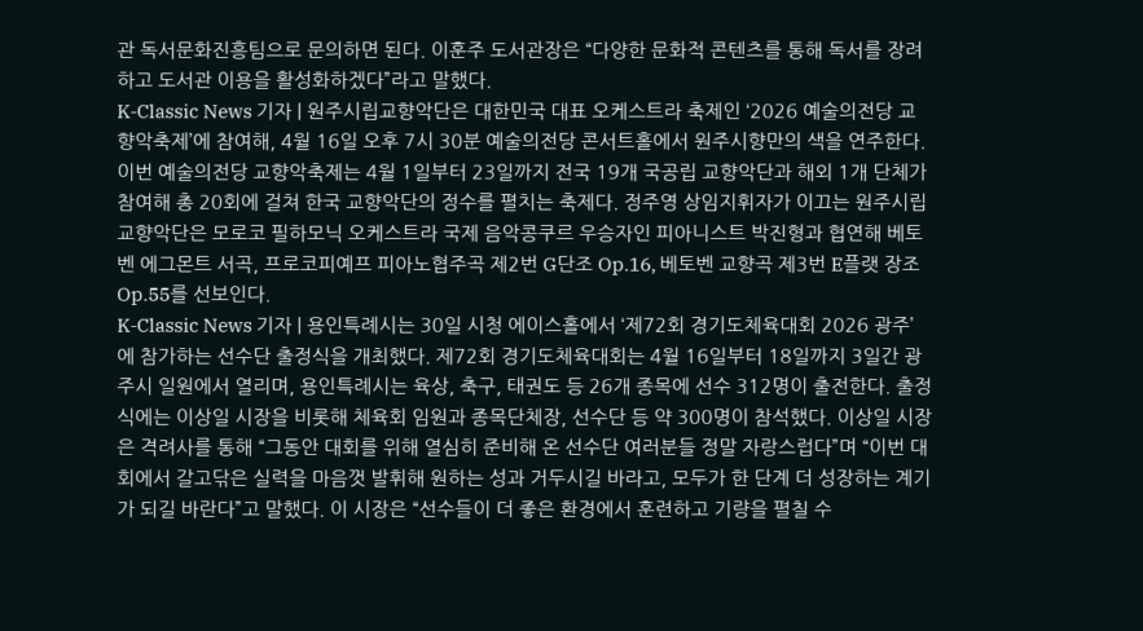관 독서문화진흥팀으로 문의하면 된다. 이훈주 도서관장은 “다양한 문화적 콘텐츠를 통해 독서를 장려하고 도서관 이용을 활성화하겠다”라고 말했다.
K-Classic News 기자 | 원주시립교향악단은 대한민국 대표 오케스트라 축제인 ‘2026 예술의전당 교향악축제’에 참여해, 4월 16일 오후 7시 30분 예술의전당 콘서트홀에서 원주시향만의 색을 연주한다. 이번 예술의전당 교향악축제는 4월 1일부터 23일까지 전국 19개 국공립 교향악단과 해외 1개 단체가 참여해 총 20회에 걸쳐 한국 교향악단의 정수를 펼치는 축제다. 정주영 상임지휘자가 이끄는 원주시립교향악단은 모로코 필하모닉 오케스트라 국제 음악콩쿠르 우승자인 피아니스트 박진형과 협연해 베토벤 에그몬트 서곡, 프로코피예프 피아노협주곡 제2번 G단조 Op.16, 베토벤 교향곡 제3번 E플랫 장조 Op.55를 선보인다.
K-Classic News 기자 | 용인특례시는 30일 시청 에이스홀에서 ‘제72회 경기도체육대회 2026 광주’에 참가하는 선수단 출정식을 개최했다. 제72회 경기도체육대회는 4월 16일부터 18일까지 3일간 광주시 일원에서 열리며, 용인특례시는 육상, 축구, 태권도 등 26개 종목에 선수 312명이 출전한다. 출정식에는 이상일 시장을 비롯해 체육회 임원과 종목단체장, 선수단 등 약 300명이 참석했다. 이상일 시장은 격려사를 통해 “그동안 대회를 위해 열심히 준비해 온 선수단 여러분들 정말 자랑스럽다”며 “이번 대회에서 갈고닦은 실력을 마음껏 발휘해 원하는 성과 거두시길 바라고, 모두가 한 단계 더 성장하는 계기가 되길 바란다”고 말했다. 이 시장은 “선수들이 더 좋은 환경에서 훈련하고 기량을 펼칠 수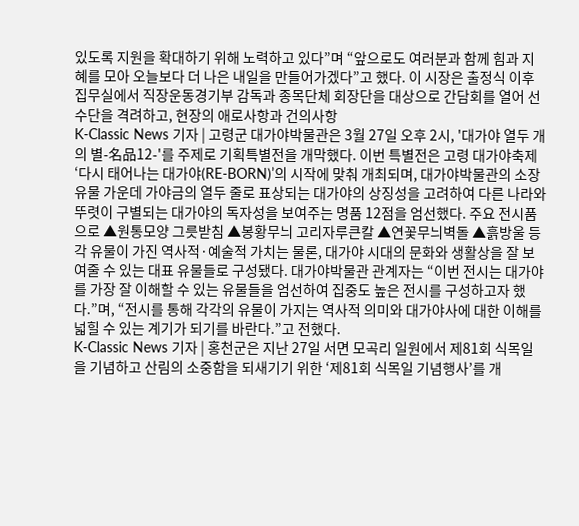있도록 지원을 확대하기 위해 노력하고 있다”며 “앞으로도 여러분과 함께 힘과 지혜를 모아 오늘보다 더 나은 내일을 만들어가겠다”고 했다. 이 시장은 출정식 이후 집무실에서 직장운동경기부 감독과 종목단체 회장단을 대상으로 간담회를 열어 선수단을 격려하고, 현장의 애로사항과 건의사항
K-Classic News 기자 | 고령군 대가야박물관은 3월 27일 오후 2시, '대가야 열두 개의 별-名品12-'를 주제로 기획특별전을 개막했다. 이번 특별전은 고령 대가야축제 ‘다시 태어나는 대가야(RE-BORN)’의 시작에 맞춰 개최되며, 대가야박물관의 소장 유물 가운데 가야금의 열두 줄로 표상되는 대가야의 상징성을 고려하여 다른 나라와 뚜렷이 구별되는 대가야의 독자성을 보여주는 명품 12점을 엄선했다. 주요 전시품으로 ▲원통모양 그릇받침 ▲봉황무늬 고리자루큰칼 ▲연꽃무늬벽돌 ▲흙방울 등 각 유물이 가진 역사적·예술적 가치는 물론, 대가야 시대의 문화와 생활상을 잘 보여줄 수 있는 대표 유물들로 구성됐다. 대가야박물관 관계자는 “이번 전시는 대가야를 가장 잘 이해할 수 있는 유물들을 엄선하여 집중도 높은 전시를 구성하고자 했다.”며, “전시를 통해 각각의 유물이 가지는 역사적 의미와 대가야사에 대한 이해를 넓힐 수 있는 계기가 되기를 바란다.”고 전했다.
K-Classic News 기자 | 홍천군은 지난 27일 서면 모곡리 일원에서 제81회 식목일을 기념하고 산림의 소중함을 되새기기 위한 ‘제81회 식목일 기념행사’를 개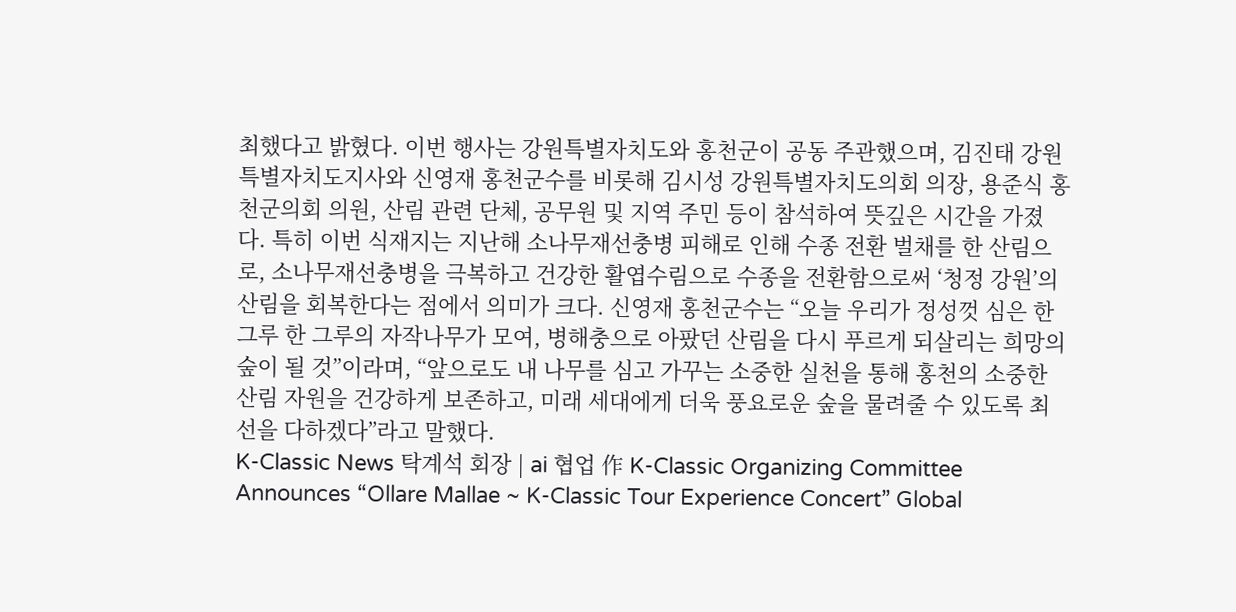최했다고 밝혔다. 이번 행사는 강원특별자치도와 홍천군이 공동 주관했으며, 김진태 강원특별자치도지사와 신영재 홍천군수를 비롯해 김시성 강원특별자치도의회 의장, 용준식 홍천군의회 의원, 산림 관련 단체, 공무원 및 지역 주민 등이 참석하여 뜻깊은 시간을 가졌다. 특히 이번 식재지는 지난해 소나무재선충병 피해로 인해 수종 전환 벌채를 한 산림으로, 소나무재선충병을 극복하고 건강한 활엽수림으로 수종을 전환함으로써 ‘청정 강원’의 산림을 회복한다는 점에서 의미가 크다. 신영재 홍천군수는 “오늘 우리가 정성껏 심은 한 그루 한 그루의 자작나무가 모여, 병해충으로 아팠던 산림을 다시 푸르게 되살리는 희망의 숲이 될 것”이라며, “앞으로도 내 나무를 심고 가꾸는 소중한 실천을 통해 홍천의 소중한 산림 자원을 건강하게 보존하고, 미래 세대에게 더욱 풍요로운 숲을 물려줄 수 있도록 최선을 다하겠다”라고 말했다.
K-Classic News 탁계석 회장 | ai 협업 作 K-Classic Organizing Committee Announces “Ollare Mallae ~ K-Classic Tour Experience Concert” Global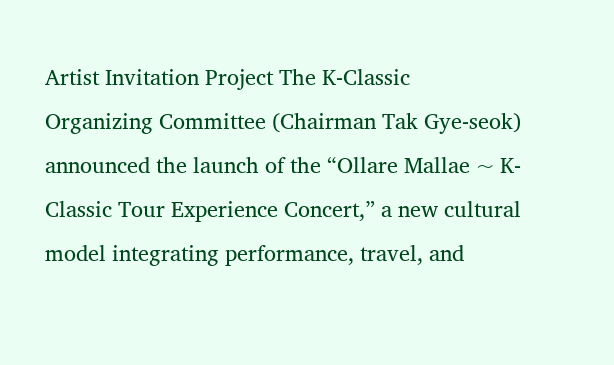Artist Invitation Project The K-Classic Organizing Committee (Chairman Tak Gye-seok) announced the launch of the “Ollare Mallae ~ K-Classic Tour Experience Concert,” a new cultural model integrating performance, travel, and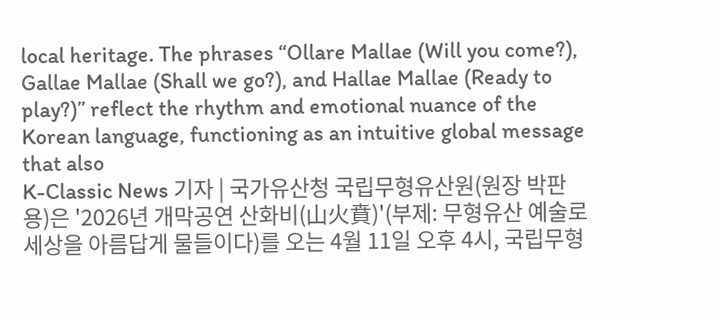local heritage. The phrases “Ollare Mallae (Will you come?), Gallae Mallae (Shall we go?), and Hallae Mallae (Ready to play?)” reflect the rhythm and emotional nuance of the Korean language, functioning as an intuitive global message that also
K-Classic News 기자 | 국가유산청 국립무형유산원(원장 박판용)은 '2026년 개막공연 산화비(山火賁)'(부제: 무형유산 예술로 세상을 아름답게 물들이다)를 오는 4월 11일 오후 4시, 국립무형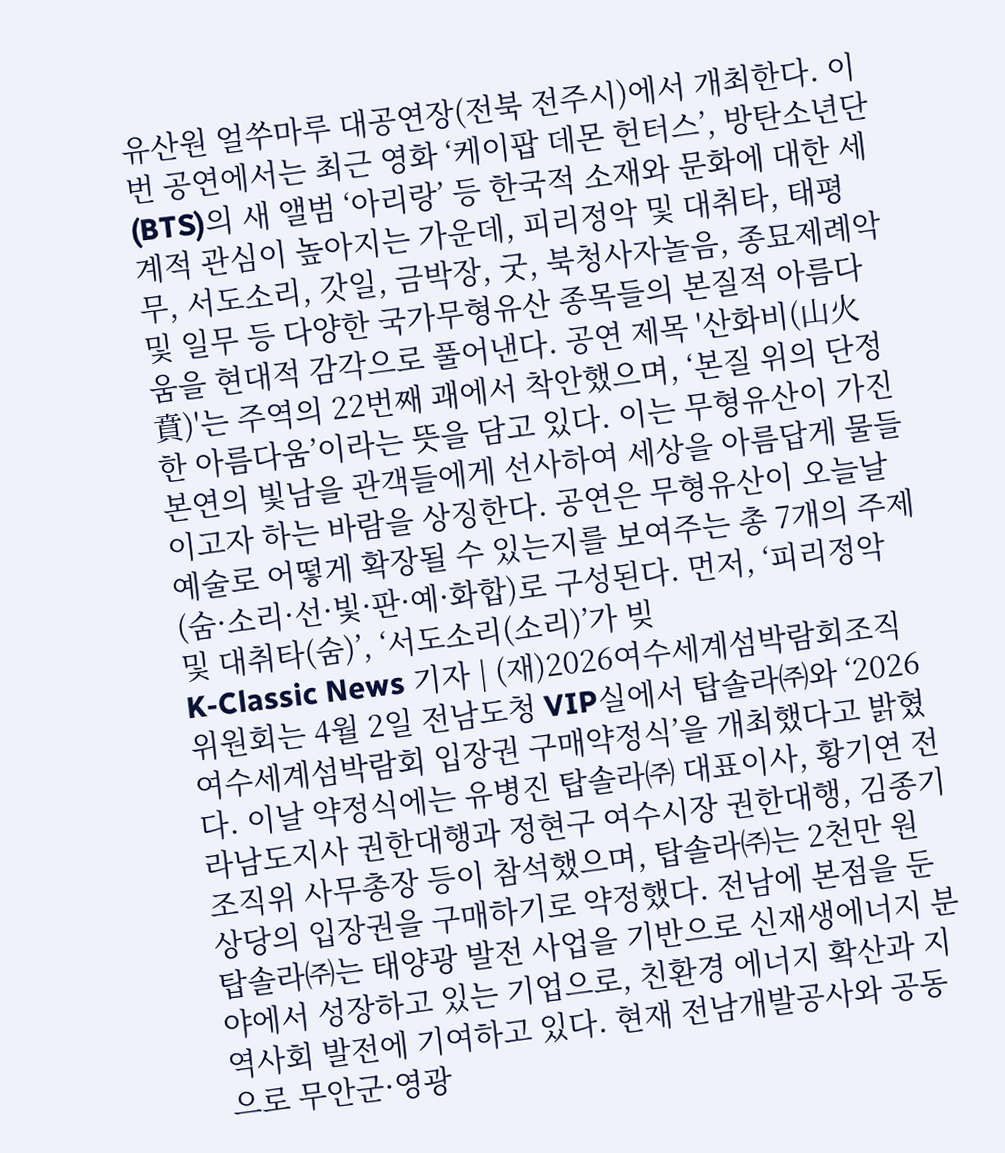유산원 얼쑤마루 대공연장(전북 전주시)에서 개최한다. 이번 공연에서는 최근 영화 ‘케이팝 데몬 헌터스’, 방탄소년단(BTS)의 새 앨범 ‘아리랑’ 등 한국적 소재와 문화에 대한 세계적 관심이 높아지는 가운데, 피리정악 및 대취타, 태평무, 서도소리, 갓일, 금박장, 굿, 북청사자놀음, 종묘제례악 및 일무 등 다양한 국가무형유산 종목들의 본질적 아름다움을 현대적 감각으로 풀어낸다. 공연 제목 '산화비(山火賁)'는 주역의 22번째 괘에서 착안했으며, ‘본질 위의 단정한 아름다움’이라는 뜻을 담고 있다. 이는 무형유산이 가진 본연의 빛남을 관객들에게 선사하여 세상을 아름답게 물들이고자 하는 바람을 상징한다. 공연은 무형유산이 오늘날 예술로 어떻게 확장될 수 있는지를 보여주는 총 7개의 주제(숨·소리·선·빛·판·예·화합)로 구성된다. 먼저, ‘피리정악 및 대취타(숨)’, ‘서도소리(소리)’가 빚
K-Classic News 기자 | (재)2026여수세계섬박람회조직위원회는 4월 2일 전남도청 VIP실에서 탑솔라㈜와 ‘2026여수세계섬박람회 입장권 구매약정식’을 개최했다고 밝혔다. 이날 약정식에는 유병진 탑솔라㈜ 대표이사, 황기연 전라남도지사 권한대행과 정현구 여수시장 권한대행, 김종기 조직위 사무총장 등이 참석했으며, 탑솔라㈜는 2천만 원 상당의 입장권을 구매하기로 약정했다. 전남에 본점을 둔 탑솔라㈜는 태양광 발전 사업을 기반으로 신재생에너지 분야에서 성장하고 있는 기업으로, 친환경 에너지 확산과 지역사회 발전에 기여하고 있다. 현재 전남개발공사와 공동으로 무안군·영광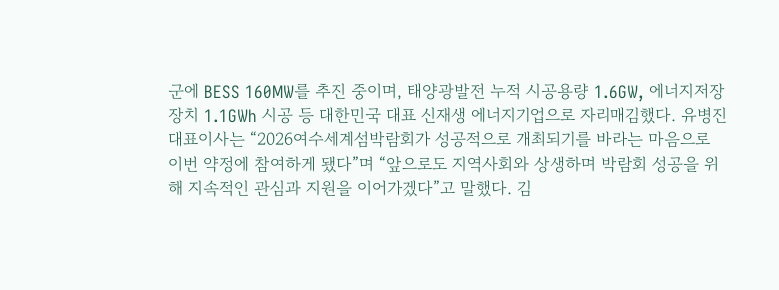군에 BESS 160MW를 추진 중이며, 태양광발전 누적 시공용량 1.6GW, 에너지저장장치 1.1GWh 시공 등 대한민국 대표 신재생 에너지기업으로 자리매김했다. 유병진 대표이사는 “2026여수세계섬박람회가 성공적으로 개최되기를 바라는 마음으로 이번 약정에 참여하게 됐다”며 “앞으로도 지역사회와 상생하며 박람회 성공을 위해 지속적인 관심과 지원을 이어가겠다”고 말했다. 김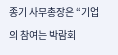종기 사무총장은 “기업의 참여는 박람회